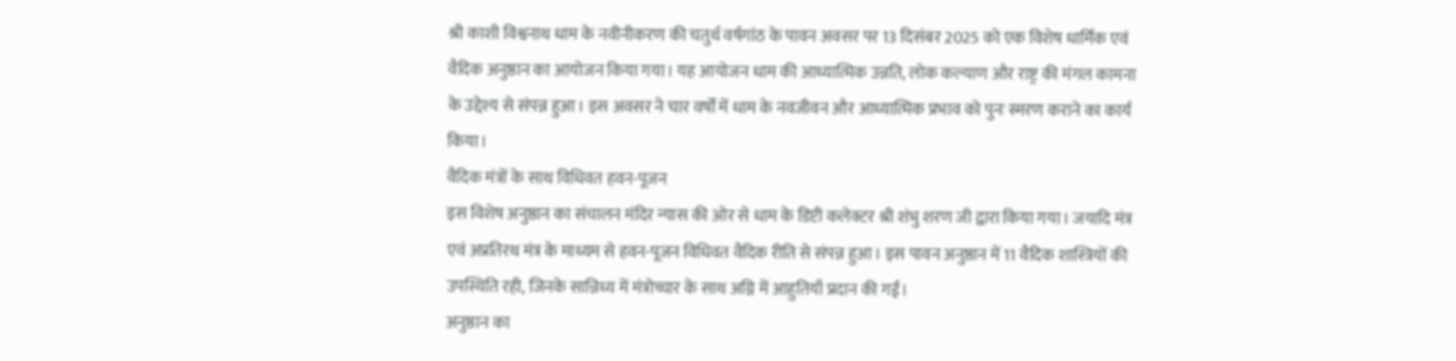श्री काशी विश्वनाथ धाम के नवीनीकरण की चतुर्थ वर्षगांठ के पावन अवसर पर 13 दिसंबर 2025 को एक विशेष धार्मिक एवं वैदिक अनुष्ठान का आयोजन किया गया। यह आयोजन धाम की आध्यात्मिक उन्नति, लोक कल्याण और राष्ट्र की मंगल कामना के उद्देश्य से संपन्न हुआ। इस अवसर ने चार वर्षों में धाम के नवजीवन और आध्यात्मिक प्रभाव को पुनः स्मरण कराने का कार्य किया।
वैदिक मंत्रों के साथ विधिवत हवन-पूजन
इस विशेष अनुष्ठान का संचालन मंदिर न्यास की ओर से धाम के डिप्टी कलेक्टर श्री शंभु शरण जी द्वारा किया गया। जयादि मंत्र एवं अप्रतिरथ मंत्र के माध्यम से हवन-पूजन विधिवत वैदिक रीति से संपन्न हुआ। इस पावन अनुष्ठान में 11 वैदिक शास्त्रियों की उपस्थिति रही, जिनके सान्निध्य में मंत्रोच्चार के साथ अग्नि में आहुतियाँ प्रदान की गईं।
अनुष्ठान का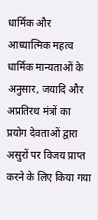धार्मिक और आध्यात्मिक महत्व
धार्मिक मान्यताओं के अनुसार, जयादि और अप्रतिरथ मंत्रों का प्रयोग देवताओं द्वारा असुरों पर विजय प्राप्त करने के लिए किया गया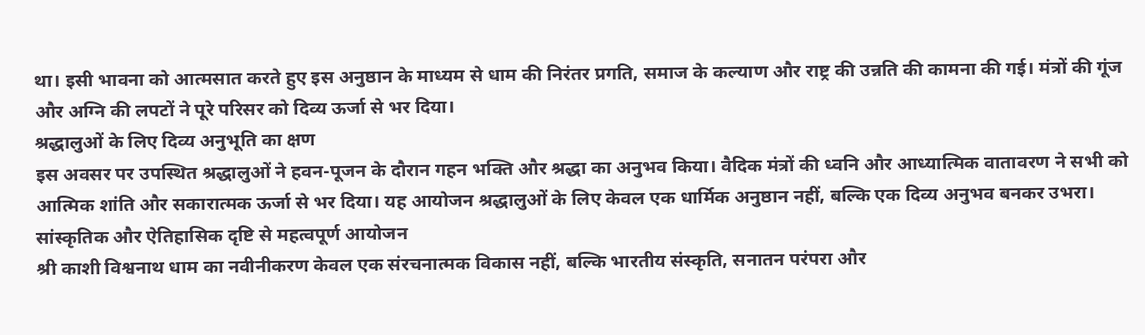था। इसी भावना को आत्मसात करते हुए इस अनुष्ठान के माध्यम से धाम की निरंतर प्रगति, समाज के कल्याण और राष्ट्र की उन्नति की कामना की गई। मंत्रों की गूंज और अग्नि की लपटों ने पूरे परिसर को दिव्य ऊर्जा से भर दिया।
श्रद्धालुओं के लिए दिव्य अनुभूति का क्षण
इस अवसर पर उपस्थित श्रद्धालुओं ने हवन-पूजन के दौरान गहन भक्ति और श्रद्धा का अनुभव किया। वैदिक मंत्रों की ध्वनि और आध्यात्मिक वातावरण ने सभी को आत्मिक शांति और सकारात्मक ऊर्जा से भर दिया। यह आयोजन श्रद्धालुओं के लिए केवल एक धार्मिक अनुष्ठान नहीं, बल्कि एक दिव्य अनुभव बनकर उभरा।
सांस्कृतिक और ऐतिहासिक दृष्टि से महत्वपूर्ण आयोजन
श्री काशी विश्वनाथ धाम का नवीनीकरण केवल एक संरचनात्मक विकास नहीं, बल्कि भारतीय संस्कृति, सनातन परंपरा और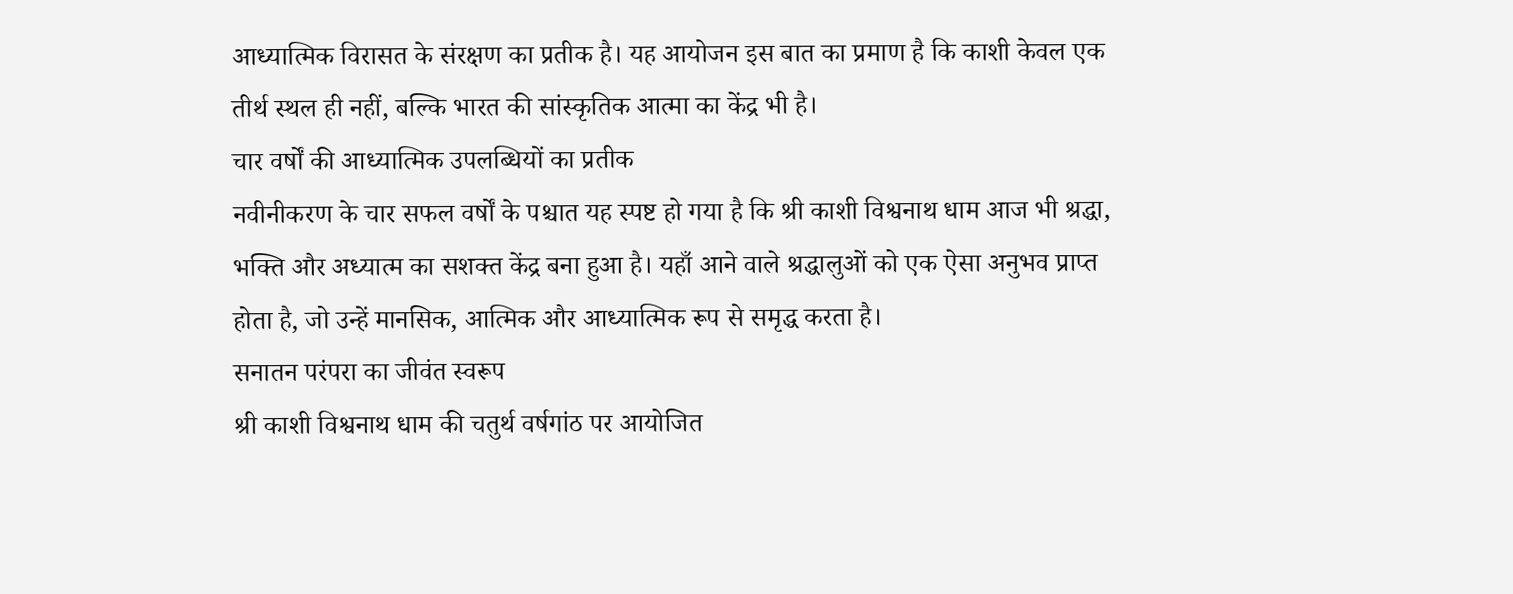आध्यात्मिक विरासत के संरक्षण का प्रतीक है। यह आयोजन इस बात का प्रमाण है कि काशी केवल एक तीर्थ स्थल ही नहीं, बल्कि भारत की सांस्कृतिक आत्मा का केंद्र भी है।
चार वर्षों की आध्यात्मिक उपलब्धियों का प्रतीक
नवीनीकरण के चार सफल वर्षों के पश्चात यह स्पष्ट हो गया है कि श्री काशी विश्वनाथ धाम आज भी श्रद्धा, भक्ति और अध्यात्म का सशक्त केंद्र बना हुआ है। यहाँ आने वाले श्रद्धालुओं को एक ऐसा अनुभव प्राप्त होता है, जो उन्हें मानसिक, आत्मिक और आध्यात्मिक रूप से समृद्ध करता है।
सनातन परंपरा का जीवंत स्वरूप
श्री काशी विश्वनाथ धाम की चतुर्थ वर्षगांठ पर आयोजित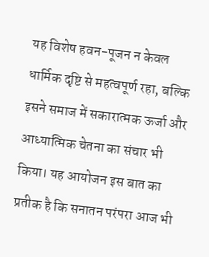यह विशेष हवन-पूजन न केवल धार्मिक दृष्टि से महत्वपूर्ण रहा, बल्कि इसने समाज में सकारात्मक ऊर्जा और आध्यात्मिक चेतना का संचार भी किया। यह आयोजन इस बात का प्रतीक है कि सनातन परंपरा आज भी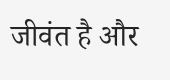जीवंत है और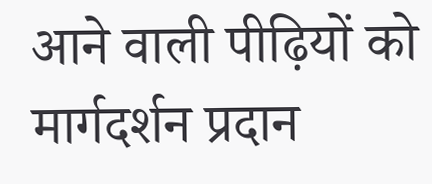आने वाली पीढ़ियों को मार्गदर्शन प्रदान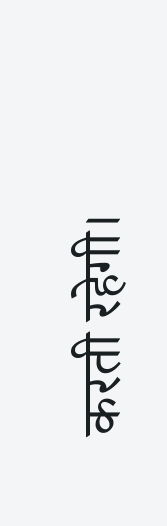करती रहेगी।